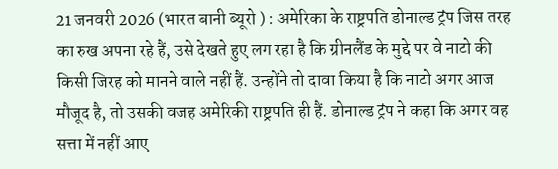21 जनवरी 2026 (भारत बानी ब्यूरो ) : अमेरिका के राष्ट्रपति डोनाल्ड ट्रंप जिस तरह का रुख अपना रहे हैं, उसे देखते हुए लग रहा है कि ग्रीनलैंड के मुद्दे पर वे नाटो की किसी जिरह को मानने वाले नहीं हैं. उन्होंने तो दावा किया है कि नाटो अगर आज मौजूद है, तो उसकी वजह अमेरिकी राष्ट्रपति ही हैं. डोनाल्ड ट्रंप ने कहा कि अगर वह सत्ता में नहीं आए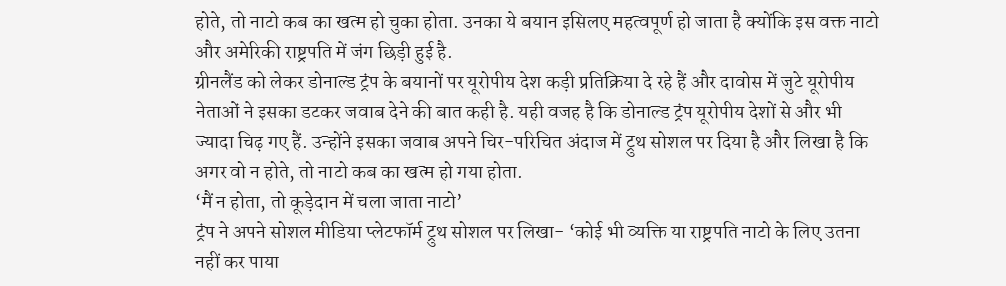होते, तो नाटो कब का खत्म हो चुका होता. उनका ये बयान इसिलए महत्वपूर्ण हो जाता है क्योंकि इस वक्त नाटो और अमेरिकी राष्ट्रपति में जंग छिड़ी हुई है.
ग्रीनलैंड को लेकर डोनाल्ड ट्रंप के बयानों पर यूरोपीय देश कड़ी प्रतिक्रिया दे रहे हैं और दावोस में जुटे यूरोपीय नेताओं ने इसका डटकर जवाब देने की बात कही है. यही वजह है कि डोनाल्ड ट्रंप यूरोपीय देशों से और भी ज्यादा चिढ़ गए हैं. उन्होंने इसका जवाब अपने चिर-परिचित अंदाज में ट्रुथ सोशल पर दिया है और लिखा है कि अगर वो न होते, तो नाटो कब का खत्म हो गया होता.
‘मैं न होता, तो कूड़ेदान में चला जाता नाटो’
ट्रंप ने अपने सोशल मीडिया प्लेटफॉर्म ट्रुथ सोशल पर लिखा- ‘कोई भी व्यक्ति या राष्ट्रपति नाटो के लिए उतना नहीं कर पाया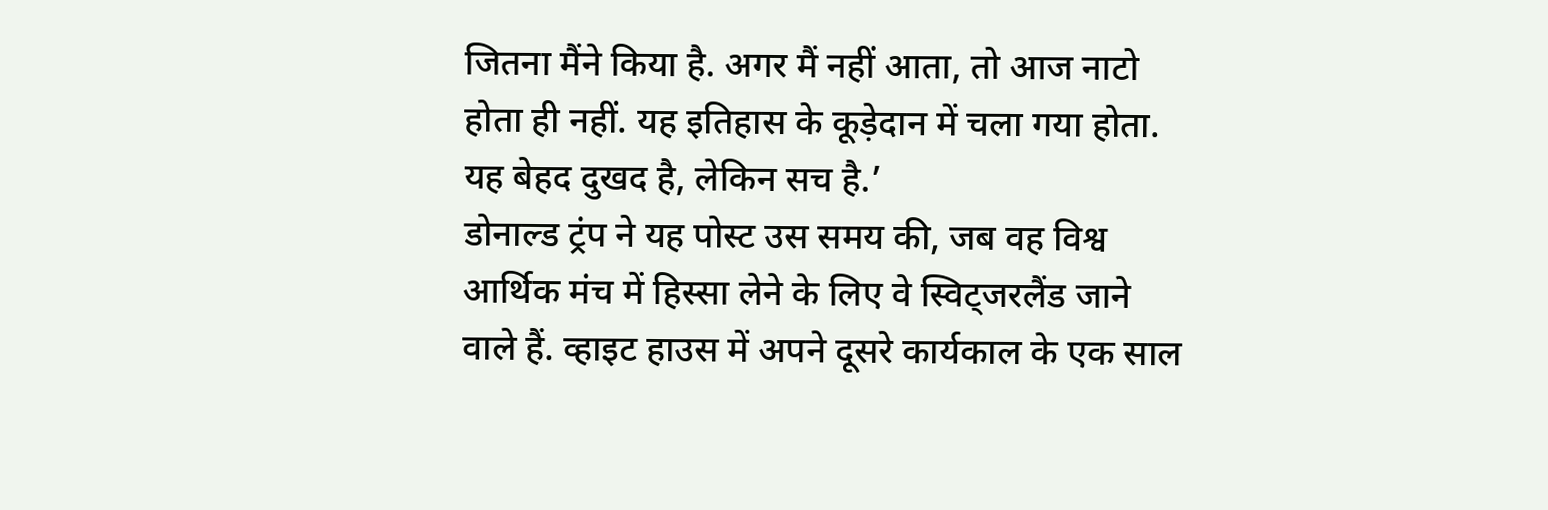जितना मैंने किया है. अगर मैं नहीं आता, तो आज नाटो होता ही नहीं. यह इतिहास के कूड़ेदान में चला गया होता. यह बेहद दुखद है, लेकिन सच है.’
डोनाल्ड ट्रंप ने यह पोस्ट उस समय की, जब वह विश्व आर्थिक मंच में हिस्सा लेने के लिए वे स्विट्जरलैंड जाने वाले हैं. व्हाइट हाउस में अपने दूसरे कार्यकाल के एक साल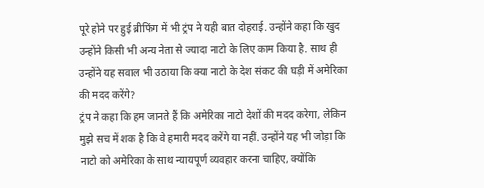पूरे होने पर हुई ब्रीफिंग में भी ट्रंप ने यही बात दोहराई. उन्होंने कहा कि खुद उन्होंने किसी भी अन्य नेता से ज्यादा नाटो के लिए काम किया है. साथ ही उन्होंने यह सवाल भी उठाया कि क्या नाटो के देश संकट की घड़ी में अमेरिका की मदद करेंगे?
ट्रंप ने कहा कि हम जानते हैं कि अमेरिका नाटो देशों की मदद करेगा, लेकिन मुझे सच में शक है कि वे हमारी मदद करेंगे या नहीं. उन्होंने यह भी जोड़ा कि नाटो को अमेरिका के साथ न्यायपूर्ण व्यवहार करना चाहिए, क्योंकि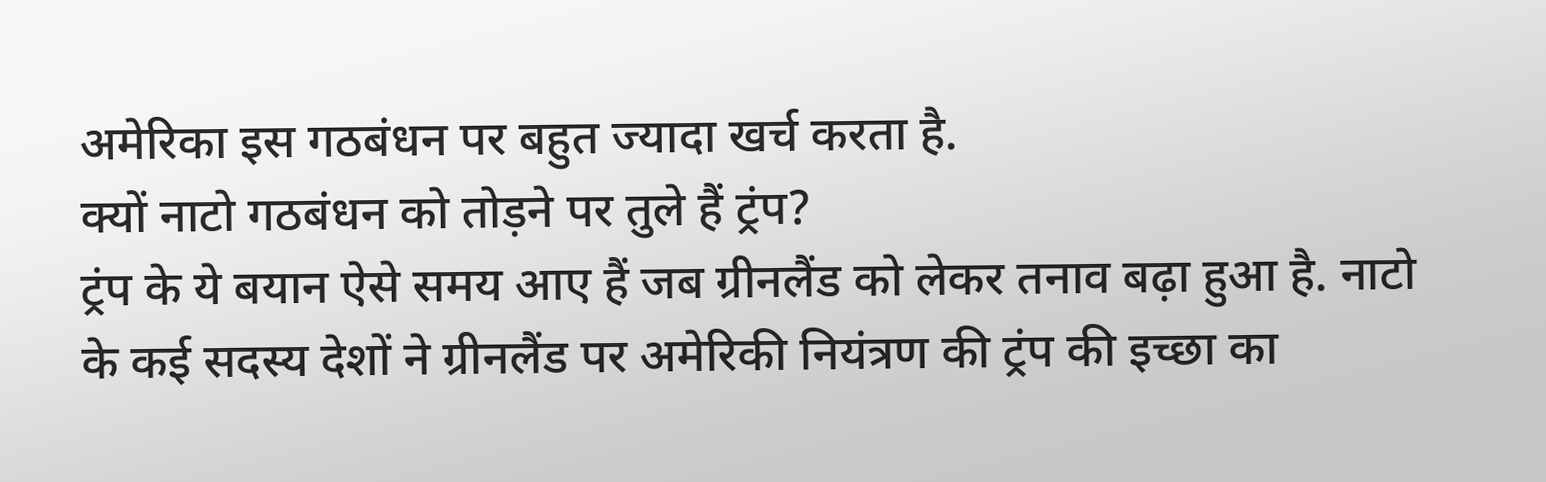अमेरिका इस गठबंधन पर बहुत ज्यादा खर्च करता है.
क्यों नाटो गठबंधन को तोड़ने पर तुले हैं ट्रंप?
ट्रंप के ये बयान ऐसे समय आए हैं जब ग्रीनलैंड को लेकर तनाव बढ़ा हुआ है. नाटो के कई सदस्य देशों ने ग्रीनलैंड पर अमेरिकी नियंत्रण की ट्रंप की इच्छा का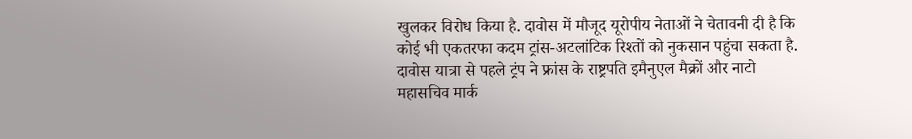खुलकर विरोध किया है. दावोस में मौजूद यूरोपीय नेताओं ने चेतावनी दी है कि कोई भी एकतरफा कदम ट्रांस-अटलांटिक रिश्तों को नुकसान पहुंचा सकता है. दावोस यात्रा से पहले ट्रंप ने फ्रांस के राष्ट्रपति इमैनुएल मैक्रों और नाटो महासचिव मार्क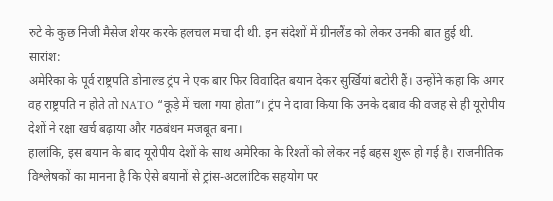रुटे के कुछ निजी मैसेज शेयर करके हलचल मचा दी थी. इन संदेशों में ग्रीनलैंड को लेकर उनकी बात हुई थी.
सारांश:
अमेरिका के पूर्व राष्ट्रपति डोनाल्ड ट्रंप ने एक बार फिर विवादित बयान देकर सुर्खियां बटोरी हैं। उन्होंने कहा कि अगर वह राष्ट्रपति न होते तो NATO “कूड़े में चला गया होता”। ट्रंप ने दावा किया कि उनके दबाव की वजह से ही यूरोपीय देशों ने रक्षा खर्च बढ़ाया और गठबंधन मजबूत बना।
हालांकि, इस बयान के बाद यूरोपीय देशों के साथ अमेरिका के रिश्तों को लेकर नई बहस शुरू हो गई है। राजनीतिक विश्लेषकों का मानना है कि ऐसे बयानों से ट्रांस-अटलांटिक सहयोग पर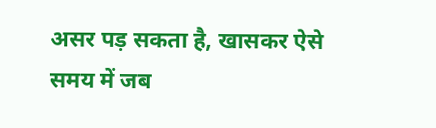असर पड़ सकता है, खासकर ऐसे समय में जब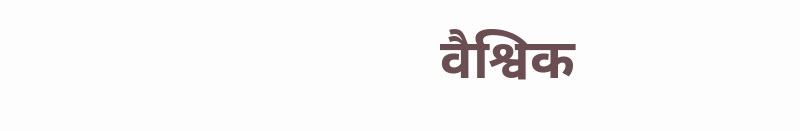वैश्विक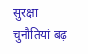सुरक्षा चुनौतियां बढ़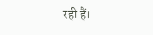रही हैं।